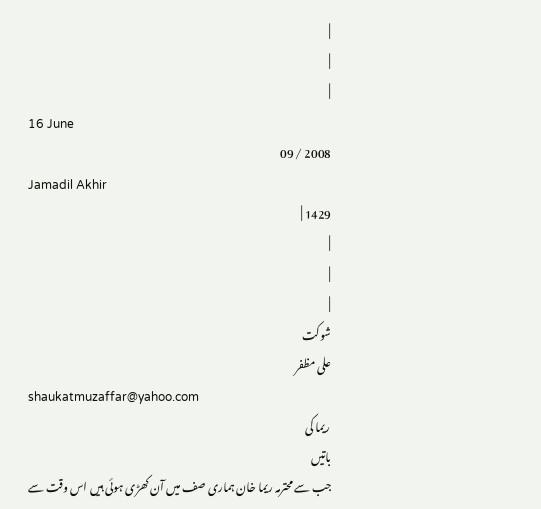|
|
|
16 June
2008 / 09
Jamadil Akhir
1429 |
|
|
|
شوکت
علی مظفر
shaukatmuzaffar@yahoo.com
ریما کی
باتیں
جب سے محترمہ ریما خان ہماری صف میں آن کھڑی ہوئی ہیں اس وقت سے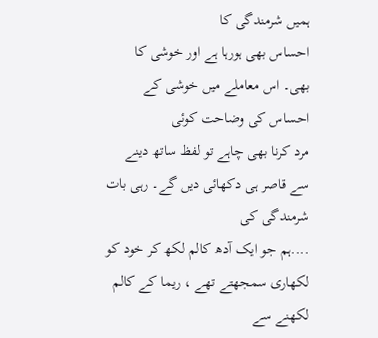ہمیں شرمندگی کا
احساس بھی ہورہا ہے اور خوشی کا بھی۔ اس معاملے میں خوشی کے احساس کی وضاحت کوئی
مرد کرنا بھی چاہے تو لفظ ساتھ دینے سے قاصر ہی دکھائی دیں گے۔ رہی بات شرمندگی کی
....ہم جو ایک آدھ کالم لکھ کر خود کو لکھاری سمجھتے تھے ، ریما کے کالم لکھنے سے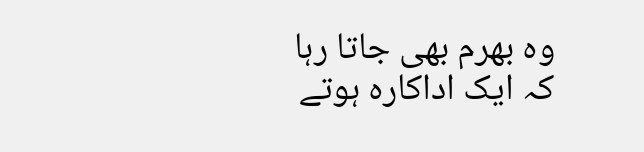وہ بھرم بھی جاتا رہا کہ ایک اداکارہ ہوتے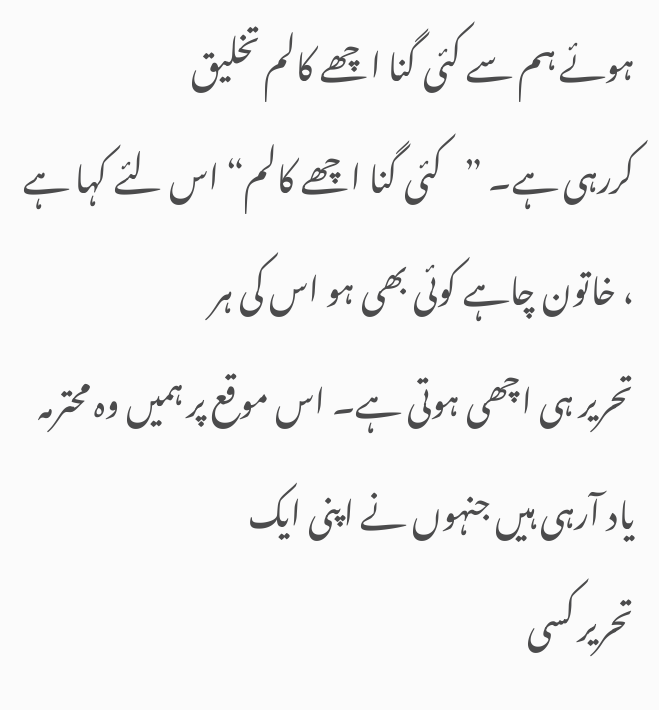ہوئے ہم سے کئی گنا اچھے کالم تخلیق
کررہی ہے۔ ”کئی گنا اچھے کالم“ اس لئے کہا ہے ، خاتون چاہے کوئی بھی ہو اس کی ہر
تحریر ہی اچھی ہوتی ہے۔ اس موقع پر ہمیں وہ محترمہ یاد آرہی ہیں جنہوں نے اپنی ایک
تحریر کسی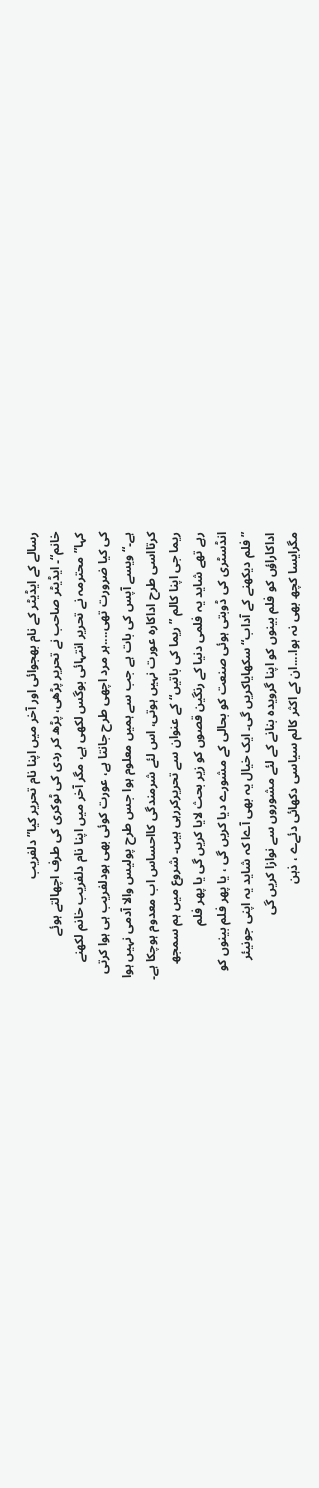رسالے کے ایڈیٹر کے نام بھجوائی اور آخر میں اپنا نام تحریر کیا”دلفریب
خانم“۔ ایڈیٹر صاحب نے تحریر پڑھی، پڑھ کر ردی کی ٹوکری کی طرف اچھالتے ہوئے
کہا”محترمہ نے تحریر انتہائی بوگس لکھی ہے، مگر آخر میں اپنا نام دلفریب خانم لکھنے
کی کیا ضرورت تھی....ہر مرد اچھی طرح جانتا ہے، عورت کوئی بھی ہودلفریب ہی ہوا کرتی
ہے۔“ویسے آپس کی بات ہے جب سے ہمیں معلوم ہوا جس طرح پولیس والا آدمی نہیں ہوا
کرتااسی طرح اداکارہ عورت نہیں ہوتی، اس لئے شرمندگی کااحساس اب معدوم ہوچکا ہے۔
ریما جی اپنا کالم ”ریما کی باتیں“ کے عنوان سے تحریرکررہی ہیں۔ شروع میں ہم سمجھ
رہے تھے شاید یہ فلمی دنیا کے رنگین قصوں کو زیر بحث لایا کریں گی یا پھر فلم
انڈسٹری کی ڈوبتی ہوئی صنعت کو بحالی کے مشورے دیا کریں گی ، یا پھر فلم بینوں کو
”فلم دیکھنے کے آداب“ سکھایاکریں گی۔ ایک خیال یہ بھی آےا کہ شاید یہ اپنی جونیئر
اداکاراؤں کو فلم بینوں کو اپنا گرویدہ بنانے کے لئے مشوروں سے نوازا کریں گی
مگرایسا کچھ بھی نہ ہوا....ان کے اکثر کالم سیاسی دکھائی دئےے ، ذہن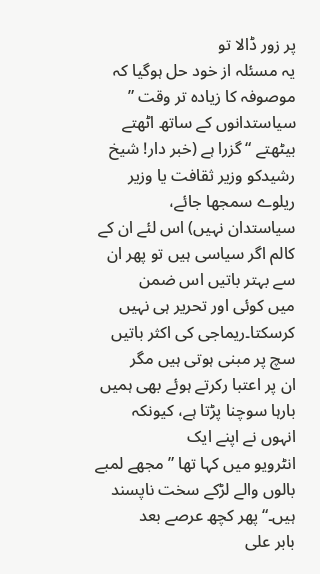پر زور ڈالا تو
یہ مسئلہ از خود حل ہوگیا کہ موصوفہ کا زیادہ تر وقت ” سیاستدانوں کے ساتھ اٹھتے
بیٹھتے “گزرا ہے (خبر دار! شیخ رشیدکو وزیر ثقافت یا وزیر ریلوے سمجھا جائے،
سیاستدان نہیں) اس لئے ان کے کالم اگر سیاسی ہیں تو پھر ان سے بہتر باتیں اس ضمن
میں کوئی اور تحریر ہی نہیں کرسکتا۔ریماجی کی اکثر باتیں سچ پر مبنی ہوتی ہیں مگر
ان پر اعتبا رکرتے ہوئے بھی ہمیں بارہا سوچنا پڑتا ہے، کیونکہ انہوں نے اپنے ایک
انٹرویو میں کہا تھا ”مجھے لمبے بالوں والے لڑکے سخت ناپسند ہیں۔“پھر کچھ عرصے بعد
بابر علی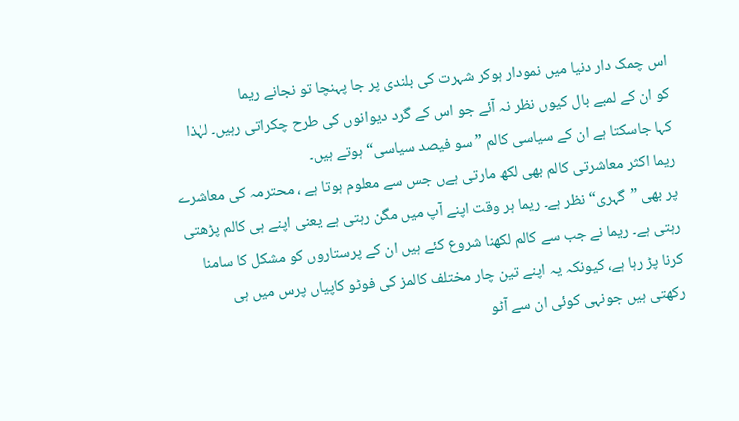اس چمک دار دنیا میں نمودار ہوکر شہرت کی بلندی پر جا پہنچا تو نجانے ریما
کو ان کے لمبے بال کیوں نظر نہ آئے جو اس کے گرد دیوانوں کی طرح چکراتی رہیں۔ لہٰذا
کہا جاسکتا ہے ان کے سیاسی کالم ”سو فیصد سیاسی“ ہوتے ہیں۔
ریما اکثر معاشرتی کالم بھی لکھ مارتی ہےں جس سے معلوم ہوتا ہے ، محترمہ کی معاشرے
پر بھی ”گہری“نظر ہے۔ ریما ہر وقت اپنے آپ میں مگن رہتی ہے یعنی اپنے ہی کالم پڑھتی
رہتی ہے۔ ریما نے جب سے کالم لکھنا شروع کئے ہیں ان کے پرستاروں کو مشکل کا سامنا
کرنا پڑ رہا ہے، کیونکہ یہ اپنے تین چار مختلف کالمز کی فوٹو کاپیاں پرس میں ہی
رکھتی ہیں جونہی کوئی ان سے آٹو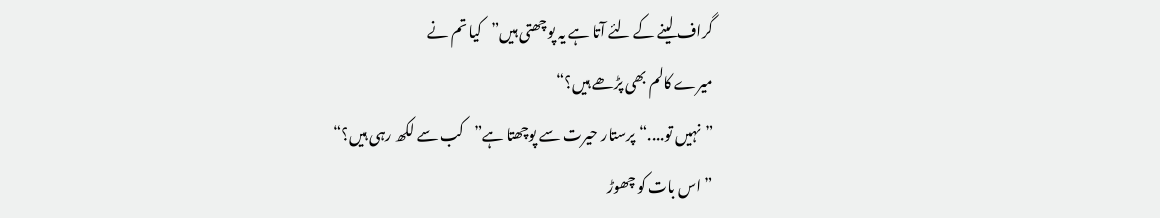گراف لینے کے لئے آتا ہے یہ پوچھتی ہیں”کیا تم نے
میرے کالم بھی پڑھے ہیں؟“
”نہیں تو....“پرستار حیرت سے پوچھتا ہے”کب سے لکھ رہی ہیں؟“
” اس بات کو چھوڑ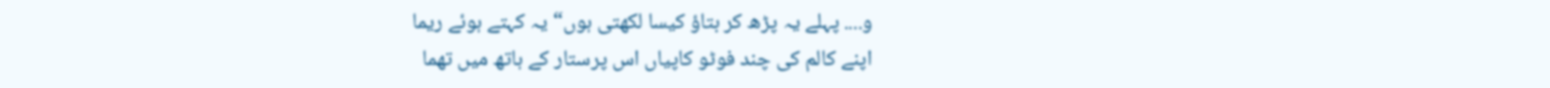و.... پہلے یہ پڑھ کر بتاؤ کیسا لکھتی ہوں“ یہ کہتے ہوئے ریما
اپنے کالم کی چند فوٹو کاپیاں اس پرستار کے ہاتھ میں تھما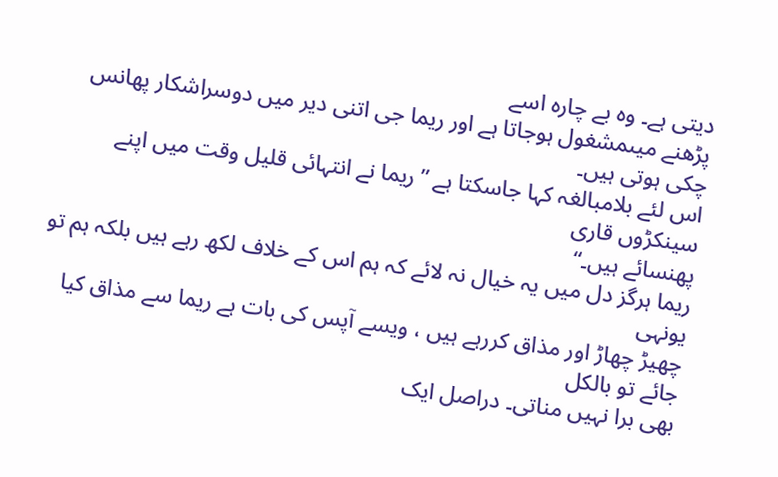دیتی ہے۔ وہ بے چارہ اسے
پڑھنے میںمشغول ہوجاتا ہے اور ریما جی اتنی دیر میں دوسراشکار پھانس چکی ہوتی ہیں۔
اس لئے بلامبالغہ کہا جاسکتا ہے ”ریما نے انتہائی قلیل وقت میں اپنے سینکڑوں قاری
پھنسائے ہیں۔“
ریما ہرگز دل میں یہ خیال نہ لائے کہ ہم اس کے خلاف لکھ رہے ہیں بلکہ ہم تو یونہی
چھیڑ چھاڑ اور مذاق کررہے ہیں ، ویسے آپس کی بات ہے ریما سے مذاق کیا جائے تو بالکل
بھی برا نہیں مناتی۔ دراصل ایک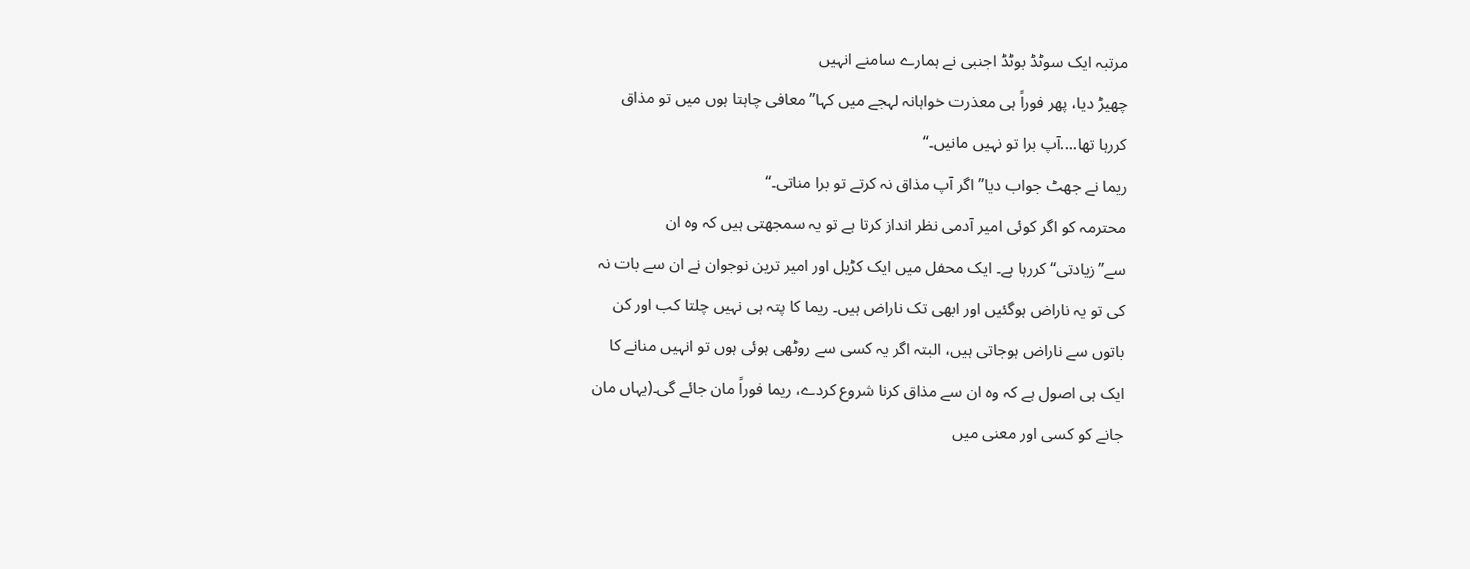مرتبہ ایک سوٹڈ بوٹڈ اجنبی نے ہمارے سامنے انہیں
چھیڑ دیا، پھر فوراً ہی معذرت خواہانہ لہجے میں کہا”معافی چاہتا ہوں میں تو مذاق
کررہا تھا....آپ برا تو نہیں مانیں۔“
ریما نے جھٹ جواب دیا”اگر آپ مذاق نہ کرتے تو برا مناتی۔“
محترمہ کو اگر کوئی امیر آدمی نظر انداز کرتا ہے تو یہ سمجھتی ہیں کہ وہ ان
سے”زیادتی“ کررہا ہے۔ ایک محفل میں ایک کڑیل اور امیر ترین نوجوان نے ان سے بات نہ
کی تو یہ ناراض ہوگئیں اور ابھی تک ناراض ہیں۔ ریما کا پتہ ہی نہیں چلتا کب اور کن
باتوں سے ناراض ہوجاتی ہیں، البتہ اگر یہ کسی سے روٹھی ہوئی ہوں تو انہیں منانے کا
ایک ہی اصول ہے کہ وہ ان سے مذاق کرنا شروع کردے، ریما فوراً مان جائے گی۔(یہاں مان
جانے کو کسی اور معنی میں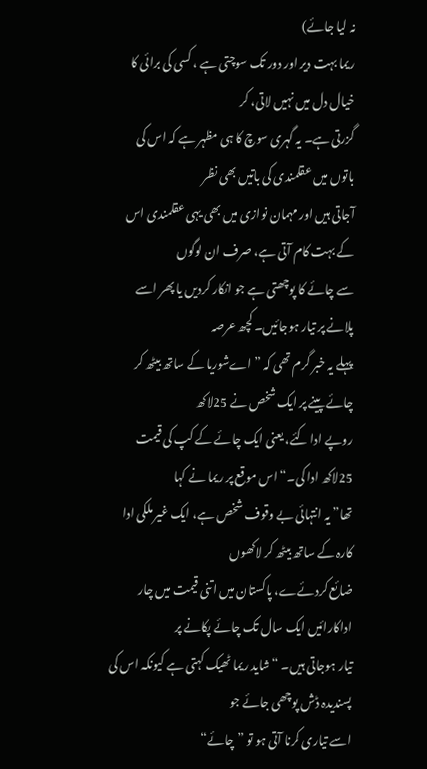نہ لیا جائے)
ریما بہت دیر اور دور تک سوچتی ہے ، کسی کی برائی کا خیال دل میں نہیں لاتی، کر
گزرتی ہے۔ یہ گہری سوچ کا ہی مظہر ہے کہ اس کی باتوں میں عقلمندی کی باتیں بھی نظر
آجاتی ہیں اور مہمان نوازی میں بھی یہی عقلمندی اس کے بہت کام آتی ہے، صرف ان لوگوں
سے چائے کا پوچھتی ہے جو انکار کردیں یا پھر اسے پلانے پر تیار ہوجائیں۔ کچھ عرصہ
پہلے یہ خبر گرم تھی کہ ”اےشوریا کے ساتھ بیٹھ کر چائے پینے پر ایک شخص نے 25لاکھ
روپے ادا کئے، یعنی ایک چائے کے کپ کی قیمت 25لاکھ ادا کی۔“ اس موقع پر ریما نے کہا
تھا” یہ انتہائی بے وقوف شخص ہے، ایک غیر ملکی ادا کارہ کے ساتھ بیٹھ کر لاکھوں
ضائع کردئےے، پاکستان میں اتنی قیمت میں چار اداکارائیں ایک سال تک چائے پکانے پر
تیار ہوجاتی ہیں۔ “شاید ریما ٹھیک کہتی ہے کیونکہ اس کی پسندیدہ ڈش پوچھی جائے جو
اسے تیاری کرنا آتی ہو تو ”چائے“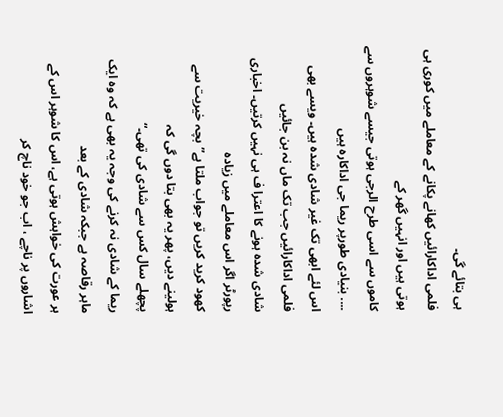ہی بتائے گی۔
فلمی اداکارائیں کھانے پکانے کے معاملے میں کوری ہی ہوتی ہیں اور انہیں گھر کے
کاموں سے اسی طرح الرجی ہوتی جیسے شوہروں سے .... بنیادی طورپر ریما جی اداکارہ ہیں
اس لئے ابھی تک غیر شادی شدہ ہیں۔ ویسے بھی فلمی اداکارائیں جب تک ماں نہ بن جائیں
شادی شدہ ہونے کا اعترا ف ہی نہیں کرتیں۔ اخباری رپورٹر اگر اس معاملے میں زیادہ
کھود کرید کریں تو جواب ملتا ہے”بچہ خیریت سے ہولینے دیں، پھر یہ بھی بتا دوں گی کہ
پچھلے سال کس سے شادی کی تھی۔“
ریما کے شادی نہ کرنے کی وجہ یہ بھی ہے کہ وہ ایک ماہر رقاصہ ہے جبکہ شادی کے بعد
ہر عورت کی خواہش ہوتی ہے، اس کا شوہر اس کے اشاروں پر ناچے ، اب جو خود ناچ کر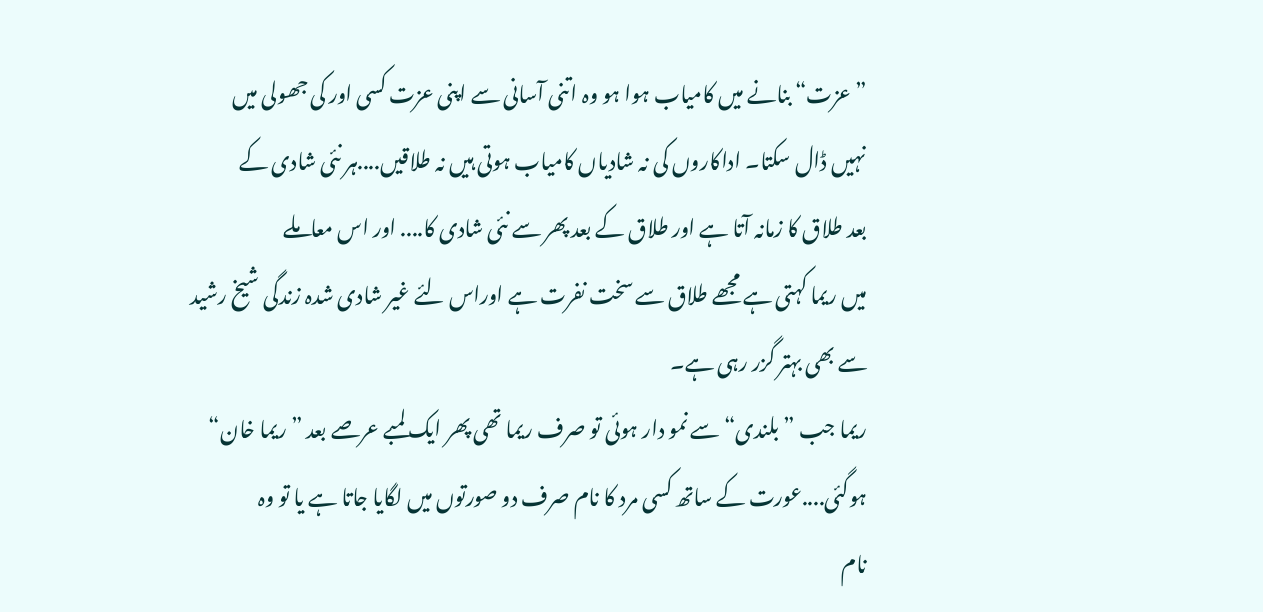”عزت“ بنانے میں کامیاب ہوا ہو وہ اتنی آسانی سے اپنی عزت کسی اور کی جھولی میں
نہیں ڈال سکتا۔ اداکاروں کی نہ شادیاں کامیاب ہوتی ہیں نہ طلاقیں....ہر نئی شادی کے
بعد طلاق کا زمانہ آتا ہے اور طلاق کے بعد پھر سے نئی شادی کا.... اور اس معاملے
میں ریما کہتی ہے مجھے طلاق سے سخت نفرت ہے اوراس لئے غیر شادی شدہ زندگی شیخ رشید
سے بھی بہتر گزر رہی ہے۔
ریما جب ”بلندی“ سے نمو دار ہوئی تو صرف ریما تھی پھر ایک لمبے عرصے بعد ”ریما خان“
ہوگئی....عورت کے ساتھ کسی مرد کا نام صرف دو صورتوں میں لگایا جاتا ہے یا تو وہ
نام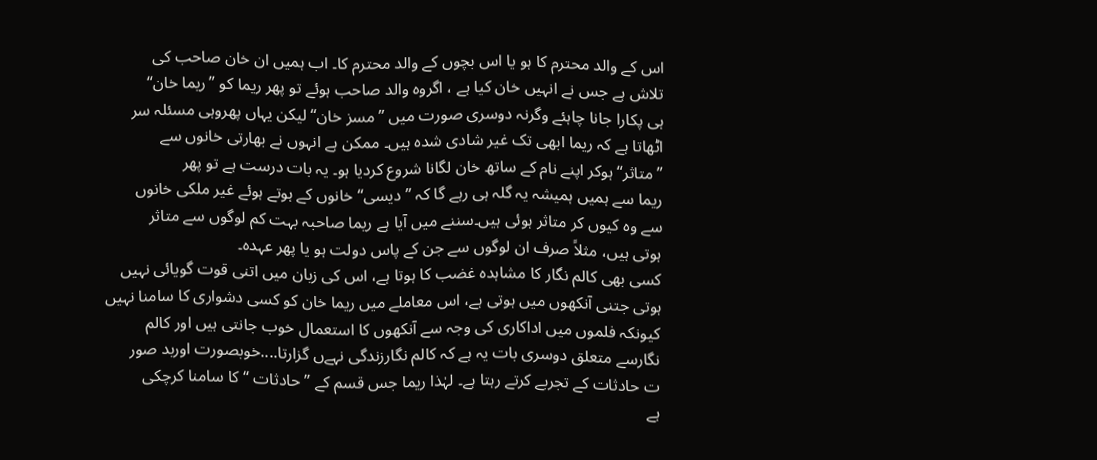اس کے والد محترم کا ہو یا اس بچوں کے والد محترم کا۔ اب ہمیں ان خان صاحب کی
تلاش ہے جس نے انہیں خان کیا ہے ، اگروہ والد صاحب ہوئے تو پھر ریما کو ”ریما خان“
ہی پکارا جانا چاہئے وگرنہ دوسری صورت میں ”مسز خان“ لیکن یہاں پھروہی مسئلہ سر
اٹھاتا ہے کہ ریما ابھی تک غیر شادی شدہ ہیں۔ ممکن ہے انہوں نے بھارتی خانوں سے
”متاثر“ ہوکر اپنے نام کے ساتھ خان لگانا شروع کردیا ہو۔ یہ بات درست ہے تو پھر
ریما سے ہمیں ہمیشہ یہ گلہ ہی رہے گا کہ ”دیسی“ خانوں کے ہوتے ہوئے غیر ملکی خانوں
سے وہ کیوں کر متاثر ہوئی ہیں۔سننے میں آیا ہے ریما صاحبہ بہت کم لوگوں سے متاثر
ہوتی ہیں، مثلاً صرف ان لوگوں سے جن کے پاس دولت ہو یا پھر عہدہ۔
کسی بھی کالم نگار کا مشاہدہ غضب کا ہوتا ہے، اس کی زبان میں اتنی قوت گویائی نہیں
ہوتی جتنی آنکھوں میں ہوتی ہے، اس معاملے میں ریما خان کو کسی دشواری کا سامنا نہیں
کیونکہ فلموں میں اداکاری کی وجہ سے آنکھوں کا استعمال خوب جانتی ہیں اور کالم
نگارسے متعلق دوسری بات یہ ہے کہ کالم نگارزندگی نہےں گزارتا....خوبصورت اوربد صور
ت حادثات کے تجربے کرتے رہتا ہے۔ لہٰذا ریما جس قسم کے ” حادثات “ کا سامنا کرچکی
ہے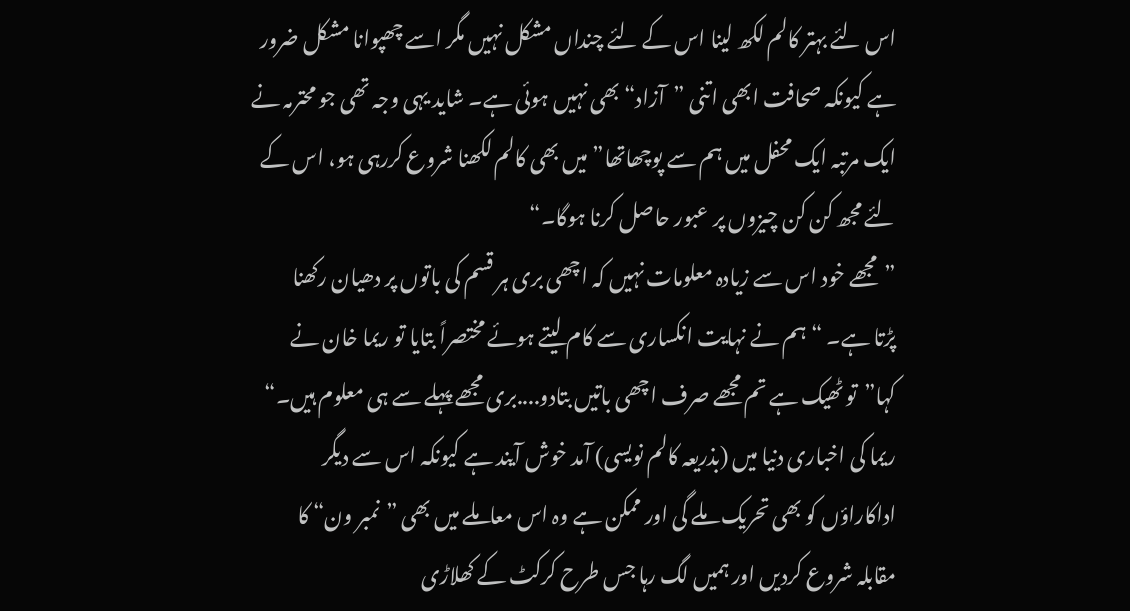اس لئے بہتر کالم لکھ لینا اس کے لئے چنداں مشکل نہیں مگر اسے چھپوانا مشکل ضرور
ہے کیونکہ صحافت ابھی اتنی ”آزاد“بھی نہیں ہوئی ہے۔ شاید یہی وجہ تھی جو محترمہ نے
ایک مرتبہ ایک محفل میں ہم سے پوچھاتھا”میں بھی کالم لکھنا شروع کررہی ہو، اس کے
لئے مجھ کن کن چیزوں پر عبور حاصل کرنا ہوگا۔“
”مجھے خود اس سے زیادہ معلومات نہیں کہ اچھی بری ہر قسم کی باتوں پر دھیان رکھنا
پڑتا ہے۔ “ ہم نے نہایت انکساری سے کام لیتے ہوئے مختصراً بتایا تو ریما خان نے
کہا”تو ٹھیک ہے تم مجھے صرف اچھی باتیں بتادو....بری مجھے پہلے سے ہی معلوم ہیں۔“
ریما کی اخباری دنیا میں (بذریعہ کالم نویسی) آمد خوش آیند ہے کیونکہ اس سے دیگر
اداکاراؤں کو بھی تحریک ملے گی اور ممکن ہے وہ اس معاملے میں بھی ”نمبر ون“ کا
مقابلہ شروع کردیں اور ہمیں لگ رہا جس طرح کرکٹ کے کھلاڑی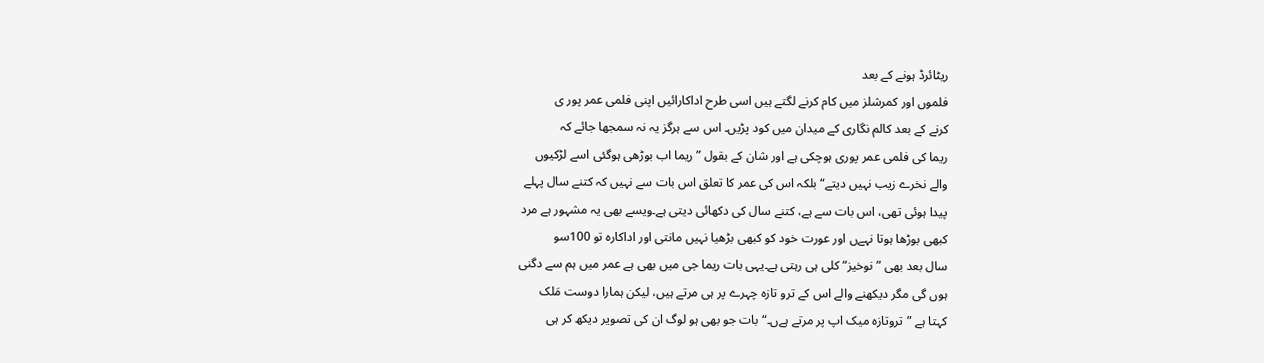ریٹائرڈ ہونے کے بعد
فلموں اور کمرشلز میں کام کرنے لگتے ہیں اسی طرح اداکارائیں اپنی فلمی عمر پور ی
کرنے کے بعد کالم نگاری کے میدان میں کود پڑیں۔ اس سے ہرگز یہ نہ سمجھا جائے کہ
ریما کی فلمی عمر پوری ہوچکی ہے اور شان کے بقول ”ریما اب بوڑھی ہوگئی اسے لڑکیوں
والے نخرے زیب نہیں دیتے“ بلکہ اس کی عمر کا تعلق اس بات سے نہیں کہ کتنے سال پہلے
پیدا ہوئی تھی، اس بات سے ہے، کتنے سال کی دکھائی دیتی ہے۔ویسے بھی یہ مشہور ہے مرد
کبھی بوڑھا ہوتا نہےں اور عورت خود کو کبھی بڑھیا نہیں مانتی اور اداکارہ تو 100سو
سال بعد بھی ”نوخیز“ کلی ہی رہتی ہے۔یہی بات ریما جی میں بھی ہے عمر میں ہم سے دگنی
ہوں گی مگر دیکھنے والے اس کے ترو تازہ چہرے پر ہی مرتے ہیں، لیکن ہمارا دوست مَلک
کہتا ہے ”تروتازہ میک اپ پر مرتے ہےں۔“ بات جو بھی ہو لوگ ان کی تصویر دیکھ کر ہی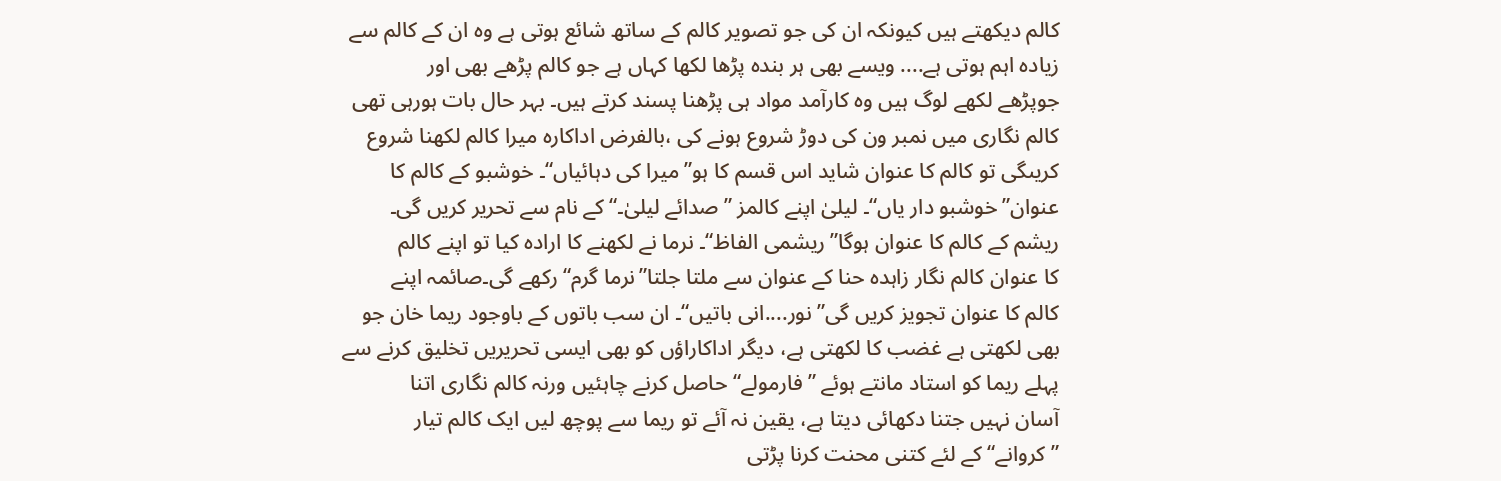کالم دیکھتے ہیں کیونکہ ان کی جو تصویر کالم کے ساتھ شائع ہوتی ہے وہ ان کے کالم سے
زیادہ اہم ہوتی ہے.... ویسے بھی ہر بندہ پڑھا لکھا کہاں ہے جو کالم پڑھے بھی اور
جوپڑھے لکھے لوگ ہیں وہ کارآمد مواد ہی پڑھنا پسند کرتے ہیں۔ بہر حال بات ہورہی تھی
کالم نگاری میں نمبر ون کی دوڑ شروع ہونے کی ،بالفرض اداکارہ میرا کالم لکھنا شروع
کریںگی تو کالم کا عنوان شاید اس قسم کا ہو”میرا کی دہائیاں“۔ خوشبو کے کالم کا
عنوان”خوشبو دار یاں“۔ لیلیٰ اپنے کالمز ”صدائے لیلیٰ۔“ کے نام سے تحریر کریں گی۔
ریشم کے کالم کا عنوان ہوگا”ریشمی الفاظ“۔ نرما نے لکھنے کا ارادہ کیا تو اپنے کالم
کا عنوان کالم نگار زاہدہ حنا کے عنوان سے ملتا جلتا”نرما گرم“ رکھے گی۔صائمہ اپنے
کالم کا عنوان تجویز کریں گی”نور....انی باتیں“۔ ان سب باتوں کے باوجود ریما خان جو
بھی لکھتی ہے غضب کا لکھتی ہے، دیگر اداکاراؤں کو بھی ایسی تحریریں تخلیق کرنے سے
پہلے ریما کو استاد مانتے ہوئے ”فارمولے“ حاصل کرنے چاہئیں ورنہ کالم نگاری اتنا
آسان نہیں جتنا دکھائی دیتا ہے، یقین نہ آئے تو ریما سے پوچھ لیں ایک کالم تیار
”کروانے“ کے لئے کتنی محنت کرنا پڑتی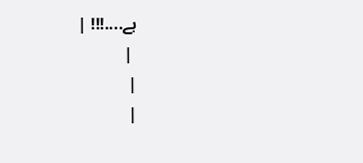ہے....!!! |
 |
|
|